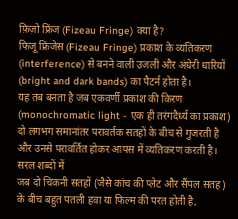फ़िज़ो फ्रिंज (Fizeau Fringe) क्या है?
फिजू फ्रिंजेस (Fizeau Fringe) प्रकाश के व्यतिकरण (interference) से बनने वाली उजली और अंधेरी धारियों (bright and dark bands) का पैटर्न होता है।
यह तब बनता है जब एकवर्णी प्रकाश की किरण (monochromatic light - एक ही तरंगदैर्ध्य का प्रकाश) दो लगभग समानांतर परावर्तक सतहों के बीच से गुजरती है और उनसे परावर्तित होकर आपस में व्यतिकरण करती है।
सरल शब्दों में
जब दो चिकनी सतहों (जैसे कांच की प्लेट और सैंपल सतह) के बीच बहुत पतली हवा या फिल्म की परत होती है,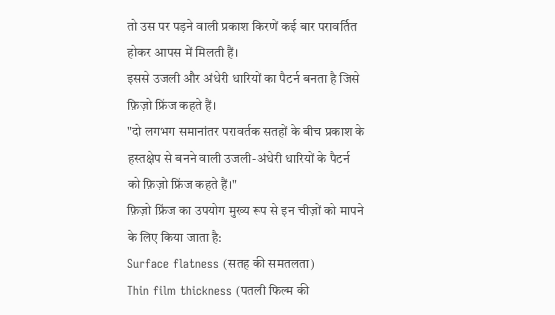तो उस पर पड़ने वाली प्रकाश किरणें कई बार परावर्तित होकर आपस में मिलती हैं।
इससे उजली और अंधेरी धारियों का पैटर्न बनता है जिसे फ़िज़ो फ्रिंज कहते हैं।
"दो लगभग समानांतर परावर्तक सतहों के बीच प्रकाश के हस्तक्षेप से बनने वाली उजली-अंधेरी धारियों के पैटर्न को फ़िज़ो फ्रिंज कहते हैं।"
फ़िज़ो फ्रिंज का उपयोग मुख्य रूप से इन चीज़ों को मापने के लिए किया जाता है:
Surface flatness (सतह की समतलता)
Thin film thickness (पतली फिल्म की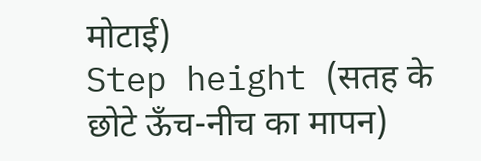मोटाई)
Step height (सतह के छोटे ऊँच-नीच का मापन)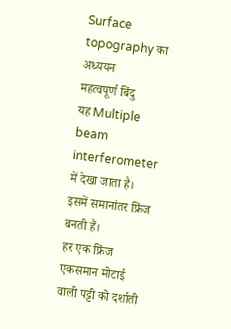Surface topography का अध्ययन
महत्वपूर्ण बिंदु
यह Multiple beam interferometer में देखा जाता है।
इसमें समानांतर फ्रिंज बनती हैं।
हर एक फ्रिंज एकसमान मोटाई वाली पट्टी को दर्शाती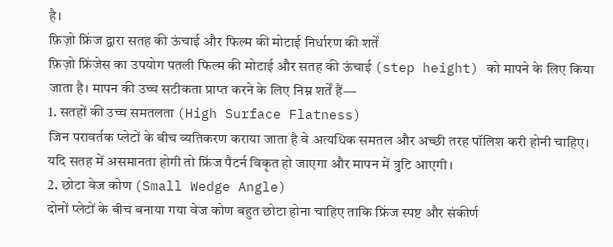है।
फ़िज़ो फ्रिंज द्वारा सतह की ऊंचाई और फिल्म की मोटाई निर्धारण की शर्तें
फ़िज़ो फ्रिंजेस का उपयोग पतली फिल्म की मोटाई और सतह की ऊंचाई (step height) को मापने के लिए किया जाता है। मापन की उच्च सटीकता प्राप्त करने के लिए निम्न शर्तें हैं—
1. सतहों की उच्च समतलता (High Surface Flatness)
जिन परावर्तक प्लेटों के बीच व्यतिकरण कराया जाता है वे अत्यधिक समतल और अच्छी तरह पॉलिश करी होनी चाहिए।
यदि सतह में असमानता होगी तो फ्रिंज पैटर्न विकृत हो जाएगा और मापन में त्रुटि आएगी।
2. छोटा वेज कोण (Small Wedge Angle)
दोनों प्लेटों के बीच बनाया गया वेज कोण बहुत छोटा होना चाहिए ताकि फ्रिंज स्पष्ट और संकीर्ण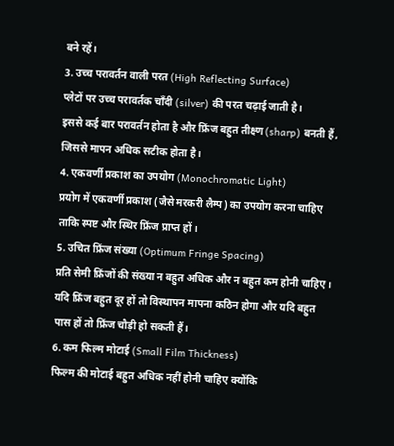बने रहें।
3. उच्च परावर्तन वाली परत (High Reflecting Surface)
प्लेटों पर उच्च परावर्तक चाँदी (silver) की परत चढ़ाई जाती है।
इससे कई बार परावर्तन होता है और फ्रिंज बहुत तीक्ष्ण (sharp) बनती हैं, जिससे मापन अधिक सटीक होता है।
4. एकवर्णी प्रकाश का उपयोग (Monochromatic Light)
प्रयोग में एकवर्णी प्रकाश (जैसे मरकरी लैम्प) का उपयोग करना चाहिए ताकि स्पष्ट और स्थिर फ्रिंज प्राप्त हों।
5. उचित फ्रिंज संख्या (Optimum Fringe Spacing)
प्रति सेमी फ्रिंजों की संख्या न बहुत अधिक और न बहुत कम होनी चाहिए।
यदि फ्रिंज बहुत दूर हों तो विस्थापन मापना कठिन होगा और यदि बहुत पास हों तो फ्रिंज चौड़ी हो सकती हैं।
6. कम फिल्म मोटाई (Small Film Thickness)
फिल्म की मोटाई बहुत अधिक नहीं होनी चाहिए क्योंकि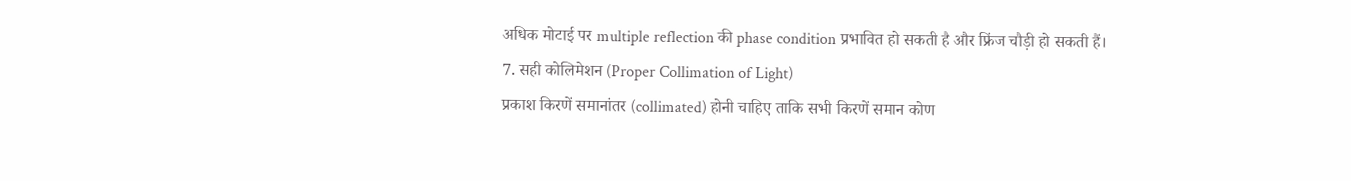अधिक मोटाई पर multiple reflection की phase condition प्रभावित हो सकती है और फ्रिंज चौड़ी हो सकती हैं।
7. सही कोलिमेशन (Proper Collimation of Light)
प्रकाश किरणें समानांतर (collimated) होनी चाहिए ताकि सभी किरणें समान कोण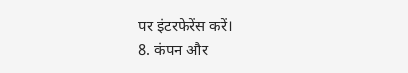पर इंटरफेरेंस करें।
8. कंपन और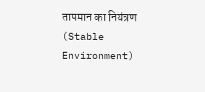तापमान का नियंत्रण (Stable Environment)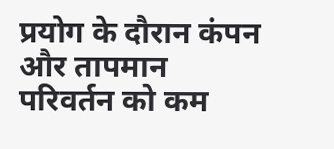प्रयोग के दौरान कंपन और तापमान परिवर्तन को कम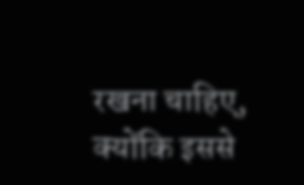रखना चाहिए, क्योंकि इससे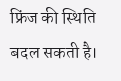फ्रिंज की स्थिति बदल सकती है।